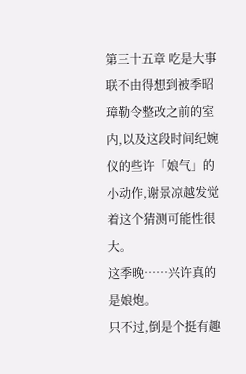第三十五章 吃是大事
联不由得想到被季昭璋勒令整改之前的室内,以及这段时间纪婉仪的些许「娘气」的小动作,谢景凉越发觉着这个猜测可能性很大。
这季晚……兴许真的是娘炮。
只不过,倒是个挺有趣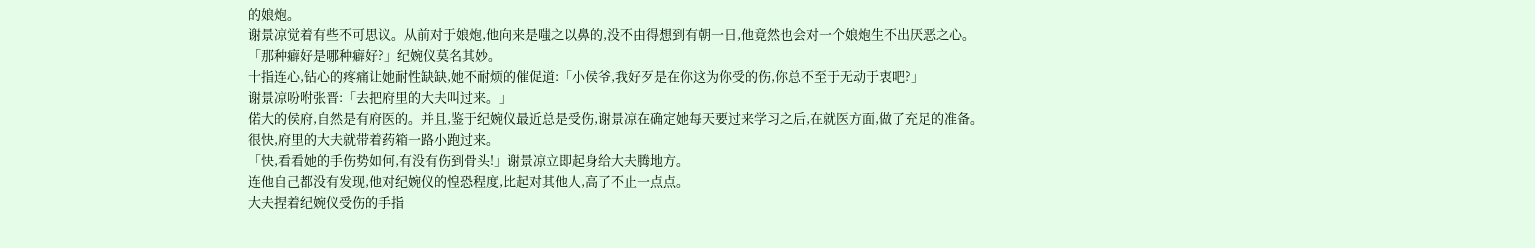的娘炮。
谢景凉觉着有些不可思议。从前对于娘炮,他向来是嗤之以鼻的,没不由得想到有朝一日,他竟然也会对一个娘炮生不出厌恶之心。
「那种癖好是哪种癖好?」纪婉仪莫名其妙。
十指连心,钻心的疼痛让她耐性缺缺,她不耐烦的催促道:「小侯爷,我好歹是在你这为你受的伤,你总不至于无动于衷吧?」
谢景凉吩咐张晋:「去把府里的大夫叫过来。」
偌大的侯府,自然是有府医的。并且,鉴于纪婉仪最近总是受伤,谢景凉在确定她每天要过来学习之后,在就医方面,做了充足的准备。
很快,府里的大夫就带着药箱一路小跑过来。
「快,看看她的手伤势如何,有没有伤到骨头!」谢景凉立即起身给大夫腾地方。
连他自己都没有发现,他对纪婉仪的惶恐程度,比起对其他人,高了不止一点点。
大夫捏着纪婉仪受伤的手指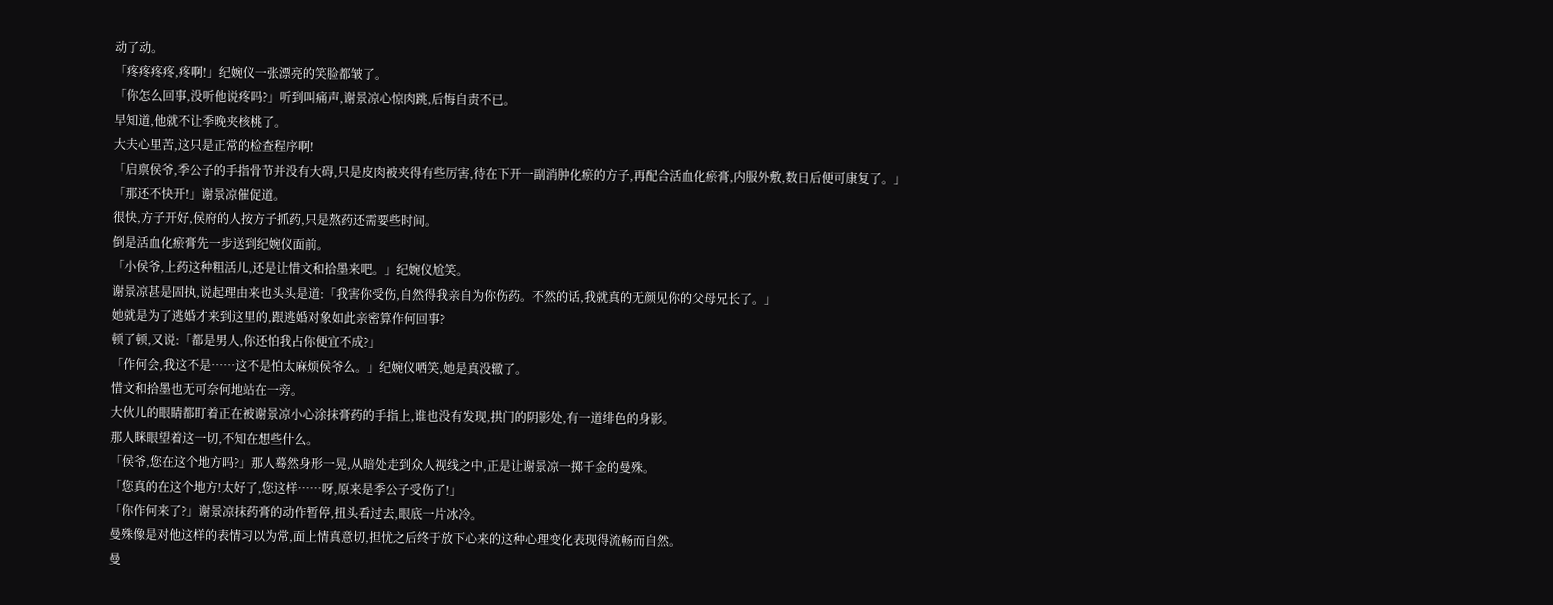动了动。
「疼疼疼疼,疼啊!」纪婉仪一张漂亮的笑脸都皱了。
「你怎么回事,没听他说疼吗?」听到叫痛声,谢景凉心惊肉跳,后悔自责不已。
早知道,他就不让季晚夹核桃了。
大夫心里苦,这只是正常的检查程序啊!
「启禀侯爷,季公子的手指骨节并没有大碍,只是皮肉被夹得有些厉害,待在下开一副消肿化瘀的方子,再配合活血化瘀膏,内服外敷,数日后便可康复了。」
「那还不快开!」谢景凉催促道。
很快,方子开好,侯府的人按方子抓药,只是熬药还需要些时间。
倒是活血化瘀膏先一步送到纪婉仪面前。
「小侯爷,上药这种粗活儿,还是让惜文和拾墨来吧。」纪婉仪尬笑。
谢景凉甚是固执,说起理由来也头头是道:「我害你受伤,自然得我亲自为你伤药。不然的话,我就真的无颜见你的父母兄长了。」
她就是为了逃婚才来到这里的,跟逃婚对象如此亲密算作何回事?
顿了顿,又说:「都是男人,你还怕我占你便宜不成?」
「作何会,我这不是……这不是怕太麻烦侯爷么。」纪婉仪哂笑,她是真没辙了。
惜文和拾墨也无可奈何地站在一旁。
大伙儿的眼睛都盯着正在被谢景凉小心涂抹膏药的手指上,谁也没有发现,拱门的阴影处,有一道绯色的身影。
那人眯眼望着这一切,不知在想些什么。
「侯爷,您在这个地方吗?」那人蓦然身形一晃,从暗处走到众人视线之中,正是让谢景凉一掷千金的曼殊。
「您真的在这个地方!太好了,您这样……呀,原来是季公子受伤了!」
「你作何来了?」谢景凉抹药膏的动作暂停,扭头看过去,眼底一片冰冷。
曼殊像是对他这样的表情习以为常,面上情真意切,担忧之后终于放下心来的这种心理变化表现得流畅而自然。
曼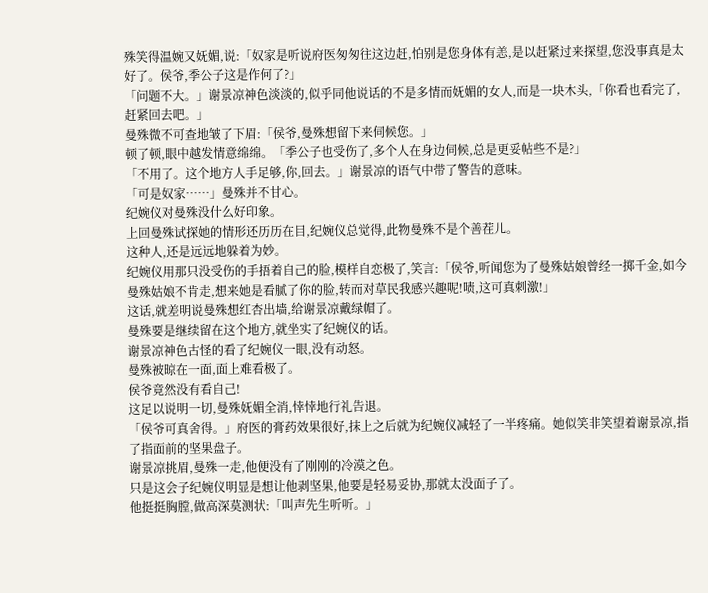殊笑得温婉又妩媚,说:「奴家是听说府医匆匆往这边赶,怕别是您身体有恙,是以赶紧过来探望,您没事真是太好了。侯爷,季公子这是作何了?」
「问题不大。」谢景凉神色淡淡的,似乎同他说话的不是多情而妩媚的女人,而是一块木头,「你看也看完了,赶紧回去吧。」
曼殊微不可查地皱了下眉:「侯爷,曼殊想留下来伺候您。」
顿了顿,眼中越发情意绵绵。「季公子也受伤了,多个人在身边伺候,总是更妥帖些不是?」
「不用了。这个地方人手足够,你,回去。」谢景凉的语气中带了警告的意味。
「可是奴家……」曼殊并不甘心。
纪婉仪对曼殊没什么好印象。
上回曼殊试探她的情形还历历在目,纪婉仪总觉得,此物曼殊不是个善茬儿。
这种人,还是远远地躲着为妙。
纪婉仪用那只没受伤的手捂着自己的脸,模样自恋极了,笑言:「侯爷,听闻您为了曼殊姑娘曾经一掷千金,如今曼殊姑娘不肯走,想来她是看腻了你的脸,转而对草民我感兴趣呢!啧,这可真刺激!」
这话,就差明说曼殊想红杏出墙,给谢景凉戴绿帽了。
曼殊要是继续留在这个地方,就坐实了纪婉仪的话。
谢景凉神色古怪的看了纪婉仪一眼,没有动怒。
曼殊被晾在一面,面上难看极了。
侯爷竟然没有看自己!
这足以说明一切,曼殊妩媚全消,悻悻地行礼告退。
「侯爷可真舍得。」府医的膏药效果很好,抹上之后就为纪婉仪减轻了一半疼痛。她似笑非笑望着谢景凉,指了指面前的坚果盘子。
谢景凉挑眉,曼殊一走,他便没有了刚刚的冷漠之色。
只是这会子纪婉仪明显是想让他剥坚果,他要是轻易妥协,那就太没面子了。
他挺挺胸膛,做高深莫测状:「叫声先生听听。」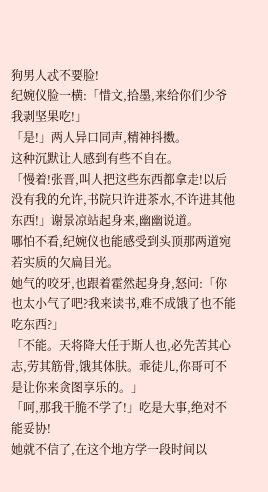狗男人忒不要脸!
纪婉仪脸一横:「惜文,拾墨,来给你们少爷我剥坚果吃!」
「是!」两人异口同声,精神抖擞。
这种沉默让人感到有些不自在。
「慢着!张晋,叫人把这些东西都拿走!以后没有我的允许,书院只许进茶水,不许进其他东西!」谢景凉站起身来,幽幽说道。
哪怕不看,纪婉仪也能感受到头顶那两道宛若实质的欠扁目光。
她气的咬牙,也跟着霍然起身身,怒问:「你也太小气了吧?我来读书,难不成饿了也不能吃东西?」
「不能。天将降大任于斯人也,必先苦其心志,劳其筋骨,饿其体肤。乖徒儿,你哥可不是让你来贪图享乐的。」
「呵,那我干脆不学了!」吃是大事,绝对不能妥协!
她就不信了,在这个地方学一段时间以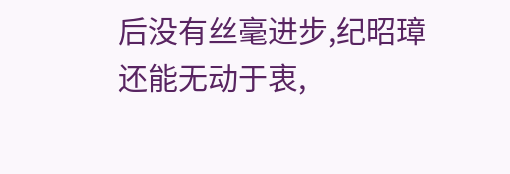后没有丝毫进步,纪昭璋还能无动于衷,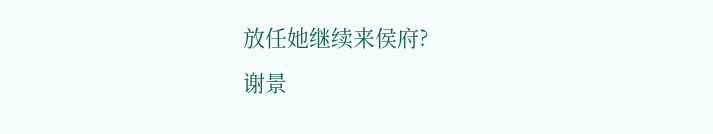放任她继续来侯府?
谢景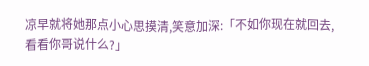凉早就将她那点小心思摸清,笑意加深:「不如你现在就回去,看看你哥说什么?」